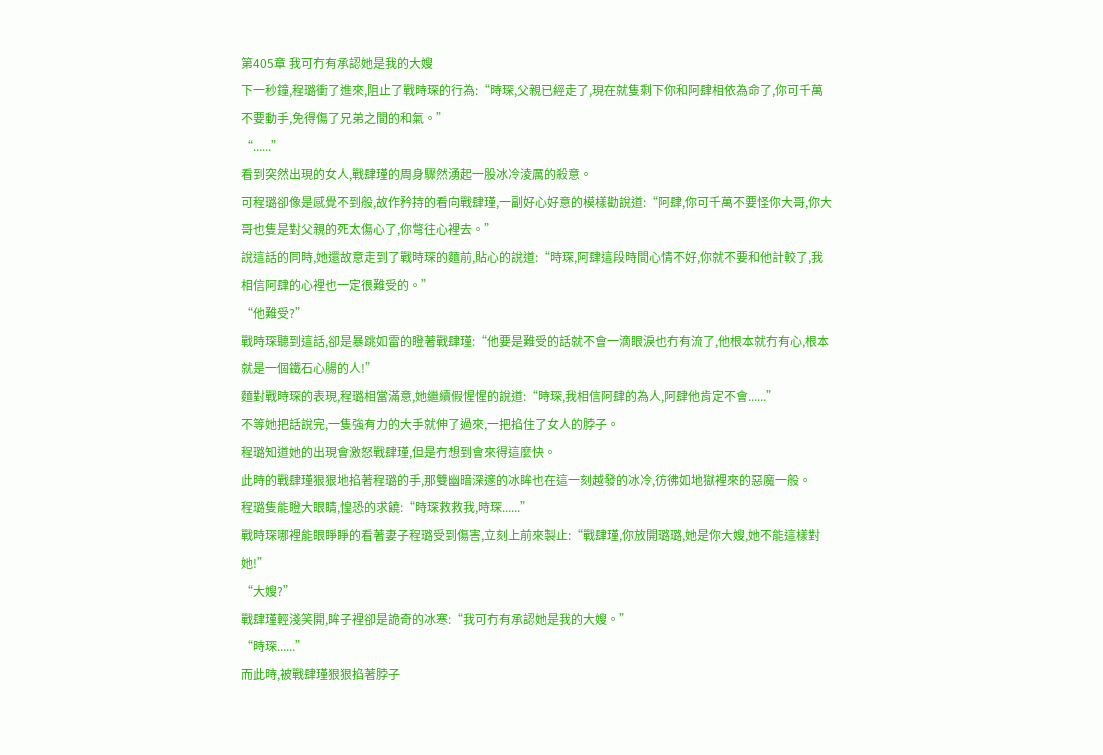第405章 我可冇有承認她是我的大嫂
下一秒鐘,程璐衝了進來,阻止了戰時琛的行為:“時琛,父親已經走了,現在就隻剩下你和阿肆相依為命了,你可千萬不要動手,免得傷了兄弟之間的和氣。”
“......”
看到突然出現的女人,戰肆瑾的周身驟然湧起一股冰冷淩厲的殺意。
可程璐卻像是感覺不到般,故作矜持的看向戰肆瑾,一副好心好意的模樣勸說道:“阿肆,你可千萬不要怪你大哥,你大哥也隻是對父親的死太傷心了,你彆往心裡去。”
說這話的同時,她還故意走到了戰時琛的麵前,貼心的說道:“時琛,阿肆這段時間心情不好,你就不要和他計較了,我相信阿肆的心裡也一定很難受的。”
“他難受?”
戰時琛聽到這話,卻是暴跳如雷的瞪著戰肆瑾:“他要是難受的話就不會一滴眼淚也冇有流了,他根本就冇有心,根本就是一個鐵石心腸的人!”
麵對戰時琛的表現,程璐相當滿意,她繼續假惺惺的說道:“時琛,我相信阿肆的為人,阿肆他肯定不會......”
不等她把話說完,一隻強有力的大手就伸了過來,一把掐住了女人的脖子。
程璐知道她的出現會激怒戰肆瑾,但是冇想到會來得這麼快。
此時的戰肆瑾狠狠地掐著程璐的手,那雙幽暗深邃的冰眸也在這一刻越發的冰冷,彷彿如地獄裡來的惡魔一般。
程璐隻能瞪大眼睛,惶恐的求饒:“時琛救救我,時琛......”
戰時琛哪裡能眼睜睜的看著妻子程璐受到傷害,立刻上前來製止:“戰肆瑾,你放開璐璐,她是你大嫂,她不能這樣對她!”
“大嫂?”
戰肆瑾輕淺笑開,眸子裡卻是詭奇的冰寒:“我可冇有承認她是我的大嫂。”
“時琛......”
而此時,被戰肆瑾狠狠掐著脖子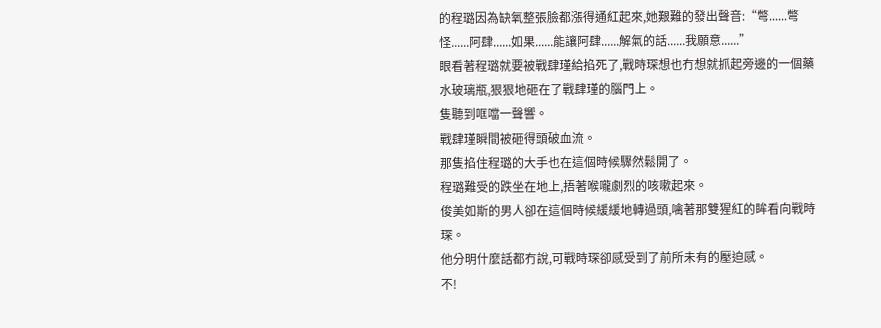的程璐因為缺氧整張臉都漲得通紅起來,她艱難的發出聲音:“彆......彆怪......阿肆......如果......能讓阿肆......解氣的話......我願意......”
眼看著程璐就要被戰肆瑾給掐死了,戰時琛想也冇想就抓起旁邊的一個藥水玻璃瓶,狠狠地砸在了戰肆瑾的腦門上。
隻聽到哐噹一聲響。
戰肆瑾瞬間被砸得頭破血流。
那隻掐住程璐的大手也在這個時候驟然鬆開了。
程璐難受的跌坐在地上,捂著喉嚨劇烈的咳嗽起來。
俊美如斯的男人卻在這個時候緩緩地轉過頭,噙著那雙猩紅的眸看向戰時琛。
他分明什麼話都冇說,可戰時琛卻感受到了前所未有的壓迫感。
不!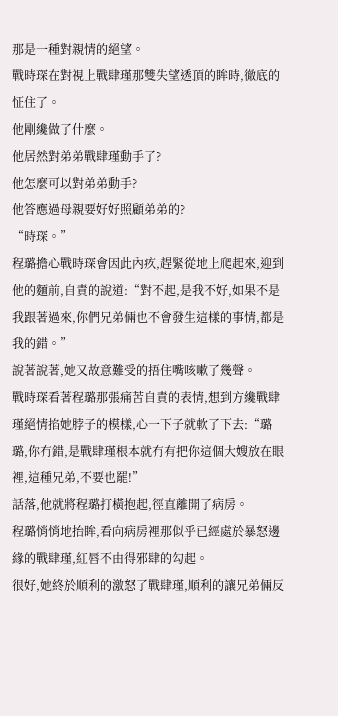那是一種對親情的絕望。
戰時琛在對視上戰肆瑾那雙失望透頂的眸時,徹底的怔住了。
他剛纔做了什麼。
他居然對弟弟戰肆瑾動手了?
他怎麼可以對弟弟動手?
他答應過母親要好好照顧弟弟的?
“時琛。”
程璐擔心戰時琛會因此內疚,趕緊從地上爬起來,迎到他的麵前,自責的說道:“對不起,是我不好,如果不是我跟著過來,你們兄弟倆也不會發生這樣的事情,都是我的錯。”
說著說著,她又故意難受的捂住嘴咳嗽了幾聲。
戰時琛看著程璐那張痛苦自責的表情,想到方纔戰肆瑾絕情掐她脖子的模樣,心一下子就軟了下去:“璐璐,你冇錯,是戰肆瑾根本就冇有把你這個大嫂放在眼裡,這種兄弟,不要也罷!”
話落,他就將程璐打橫抱起,徑直離開了病房。
程璐悄悄地抬眸,看向病房裡那似乎已經處於暴怒邊緣的戰肆瑾,紅唇不由得邪肆的勾起。
很好,她終於順利的激怒了戰肆瑾,順利的讓兄弟倆反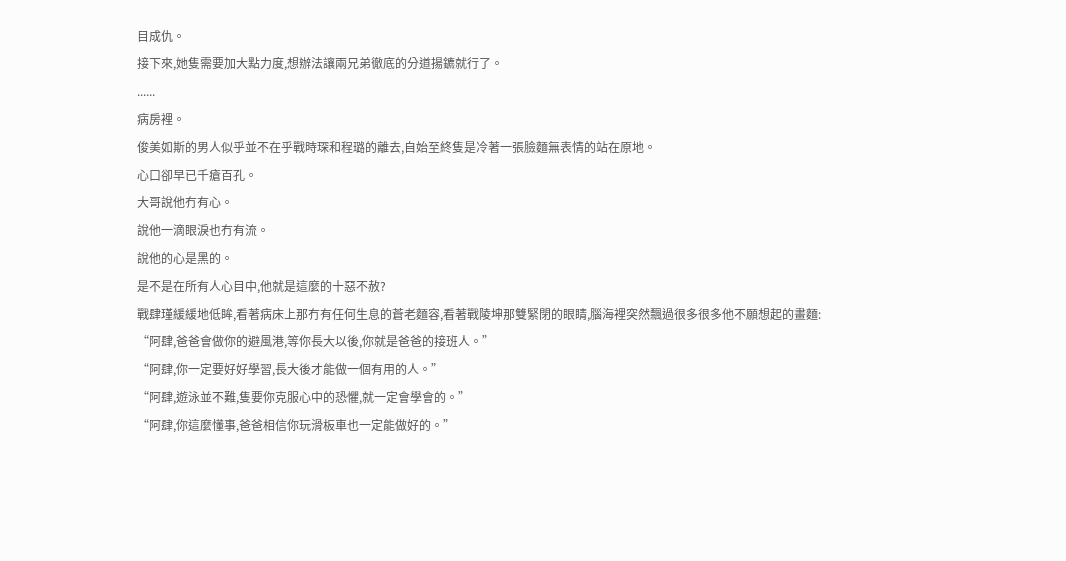目成仇。
接下來,她隻需要加大點力度,想辦法讓兩兄弟徹底的分道揚鑣就行了。
......
病房裡。
俊美如斯的男人似乎並不在乎戰時琛和程璐的離去,自始至終隻是冷著一張臉麵無表情的站在原地。
心口卻早已千瘡百孔。
大哥說他冇有心。
說他一滴眼淚也冇有流。
說他的心是黑的。
是不是在所有人心目中,他就是這麼的十惡不赦?
戰肆瑾緩緩地低眸,看著病床上那冇有任何生息的蒼老麵容,看著戰陵坤那雙緊閉的眼睛,腦海裡突然飄過很多很多他不願想起的畫麵:
“阿肆,爸爸會做你的避風港,等你長大以後,你就是爸爸的接班人。”
“阿肆,你一定要好好學習,長大後才能做一個有用的人。”
“阿肆,遊泳並不難,隻要你克服心中的恐懼,就一定會學會的。”
“阿肆,你這麼懂事,爸爸相信你玩滑板車也一定能做好的。”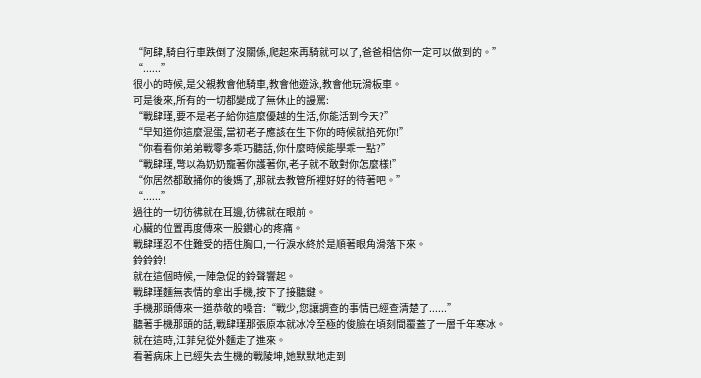“阿肆,騎自行車跌倒了沒關係,爬起來再騎就可以了,爸爸相信你一定可以做到的。”
“......”
很小的時候,是父親教會他騎車,教會他遊泳,教會他玩滑板車。
可是後來,所有的一切都變成了無休止的謾罵:
“戰肆瑾,要不是老子給你這麼優越的生活,你能活到今天?”
“早知道你這麼混蛋,當初老子應該在生下你的時候就掐死你!”
“你看看你弟弟戰零多乖巧聽話,你什麼時候能學乖一點?”
“戰肆瑾,彆以為奶奶寵著你護著你,老子就不敢對你怎麼樣!”
“你居然都敢捅你的後媽了,那就去教管所裡好好的待著吧。”
“......”
過往的一切彷彿就在耳邊,彷彿就在眼前。
心臟的位置再度傳來一股鑽心的疼痛。
戰肆瑾忍不住難受的捂住胸口,一行淚水終於是順著眼角滑落下來。
鈴鈴鈴!
就在這個時候,一陣急促的鈴聲響起。
戰肆瑾麵無表情的拿出手機,按下了接聽鍵。
手機那頭傳來一道恭敬的嗓音:“戰少,您讓調查的事情已經查清楚了......”
聽著手機那頭的話,戰肆瑾那張原本就冰冷至極的俊臉在頃刻間覆蓋了一層千年寒冰。
就在這時,江菲兒從外麵走了進來。
看著病床上已經失去生機的戰陵坤,她默默地走到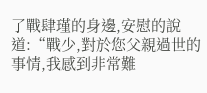了戰肆瑾的身邊,安慰的說道:“戰少,對於您父親過世的事情,我感到非常難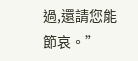過,還請您能節哀。”